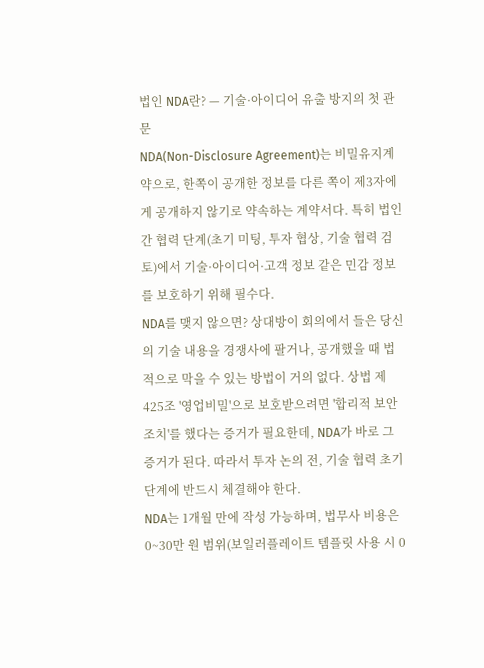법인 NDA란? — 기술·아이디어 유출 방지의 첫 관문
NDA(Non-Disclosure Agreement)는 비밀유지계약으로, 한쪽이 공개한 정보를 다른 쪽이 제3자에게 공개하지 않기로 약속하는 계약서다. 특히 법인 간 협력 단계(초기 미팅, 투자 협상, 기술 협력 검토)에서 기술·아이디어·고객 정보 같은 민감 정보를 보호하기 위해 필수다.
NDA를 맺지 않으면? 상대방이 회의에서 들은 당신의 기술 내용을 경쟁사에 팔거나, 공개했을 때 법적으로 막을 수 있는 방법이 거의 없다. 상법 제425조 '영업비밀'으로 보호받으려면 '합리적 보안 조치'를 했다는 증거가 필요한데, NDA가 바로 그 증거가 된다. 따라서 투자 논의 전, 기술 협력 초기 단계에 반드시 체결해야 한다.
NDA는 1개월 만에 작성 가능하며, 법무사 비용은 0~30만 원 범위(보일러플레이트 템플릿 사용 시 0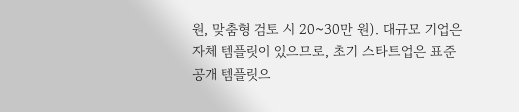원, 맞춤형 검토 시 20~30만 원). 대규모 기업은 자체 템플릿이 있으므로, 초기 스타트업은 표준 공개 템플릿으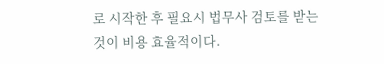로 시작한 후 필요시 법무사 검토를 받는 것이 비용 효율적이다.